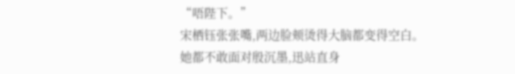“唔陛下。”
宋栖钰张张嘴,两边脸颊烫得大脑都变得空白。
她都不敢面对殷沉墨,迅站直身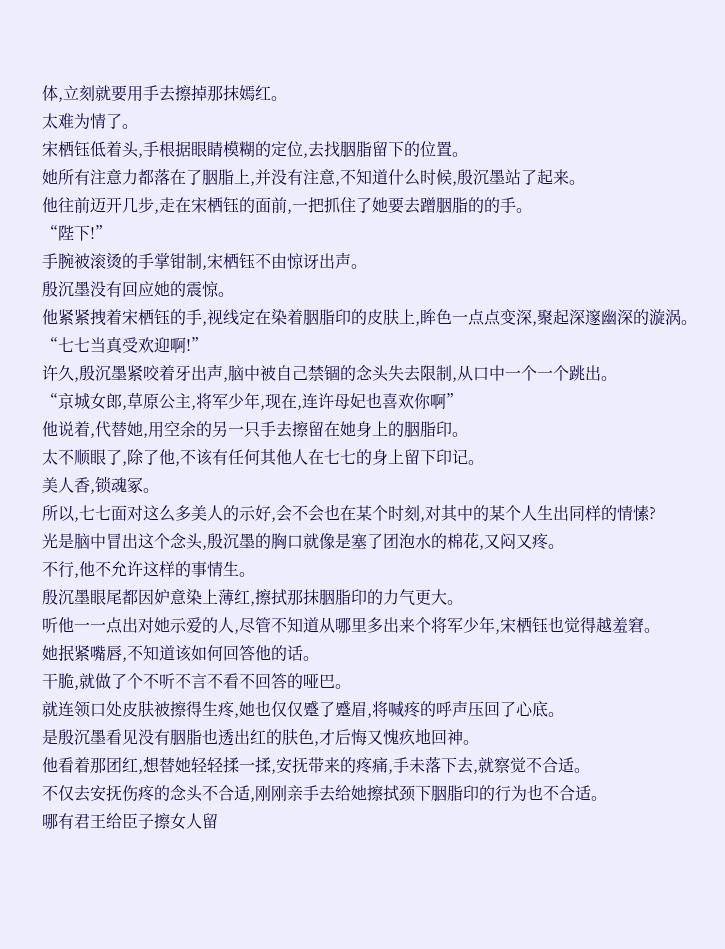体,立刻就要用手去擦掉那抹嫣红。
太难为情了。
宋栖钰低着头,手根据眼睛模糊的定位,去找胭脂留下的位置。
她所有注意力都落在了胭脂上,并没有注意,不知道什么时候,殷沉墨站了起来。
他往前迈开几步,走在宋栖钰的面前,一把抓住了她要去蹭胭脂的的手。
“陛下!”
手腕被滚烫的手掌钳制,宋栖钰不由惊讶出声。
殷沉墨没有回应她的震惊。
他紧紧拽着宋栖钰的手,视线定在染着胭脂印的皮肤上,眸色一点点变深,聚起深邃幽深的漩涡。
“七七当真受欢迎啊!”
许久,殷沉墨紧咬着牙出声,脑中被自己禁锢的念头失去限制,从口中一个一个跳出。
“京城女郎,草原公主,将军少年,现在,连许母妃也喜欢你啊”
他说着,代替她,用空余的另一只手去擦留在她身上的胭脂印。
太不顺眼了,除了他,不该有任何其他人在七七的身上留下印记。
美人香,锁魂冢。
所以,七七面对这么多美人的示好,会不会也在某个时刻,对其中的某个人生出同样的情愫?
光是脑中冒出这个念头,殷沉墨的胸口就像是塞了团泡水的棉花,又闷又疼。
不行,他不允许这样的事情生。
殷沉墨眼尾都因妒意染上薄红,擦拭那抹胭脂印的力气更大。
听他一一点出对她示爱的人,尽管不知道从哪里多出来个将军少年,宋栖钰也觉得越羞窘。
她抿紧嘴唇,不知道该如何回答他的话。
干脆,就做了个不听不言不看不回答的哑巴。
就连领口处皮肤被擦得生疼,她也仅仅蹙了蹙眉,将喊疼的呼声压回了心底。
是殷沉墨看见没有胭脂也透出红的肤色,才后悔又愧疚地回神。
他看着那团红,想替她轻轻揉一揉,安抚带来的疼痛,手未落下去,就察觉不合适。
不仅去安抚伤疼的念头不合适,刚刚亲手去给她擦拭颈下胭脂印的行为也不合适。
哪有君王给臣子擦女人留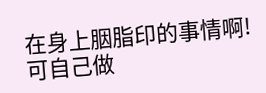在身上胭脂印的事情啊!
可自己做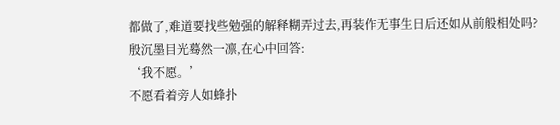都做了,难道要找些勉强的解释糊弄过去,再装作无事生日后还如从前般相处吗?
殷沉墨目光蓦然一凛,在心中回答:
‘我不愿。’
不愿看着旁人如蜂扑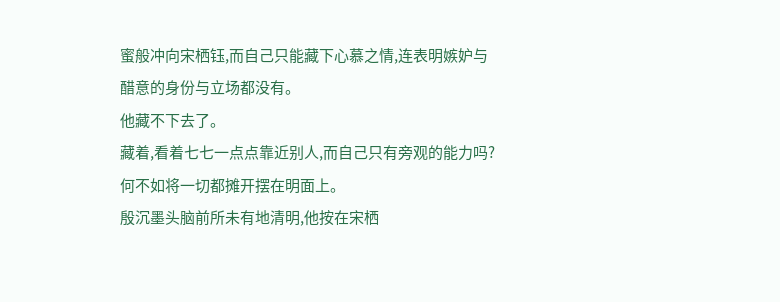蜜般冲向宋栖钰,而自己只能藏下心慕之情,连表明嫉妒与醋意的身份与立场都没有。
他藏不下去了。
藏着,看着七七一点点靠近别人,而自己只有旁观的能力吗?
何不如将一切都摊开摆在明面上。
殷沉墨头脑前所未有地清明,他按在宋栖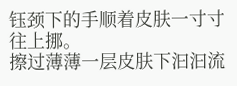钰颈下的手顺着皮肤一寸寸往上挪。
擦过薄薄一层皮肤下汩汩流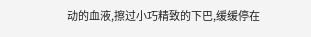动的血液,擦过小巧精致的下巴,缓缓停在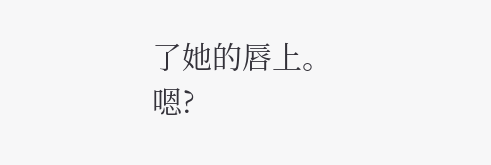了她的唇上。
嗯?